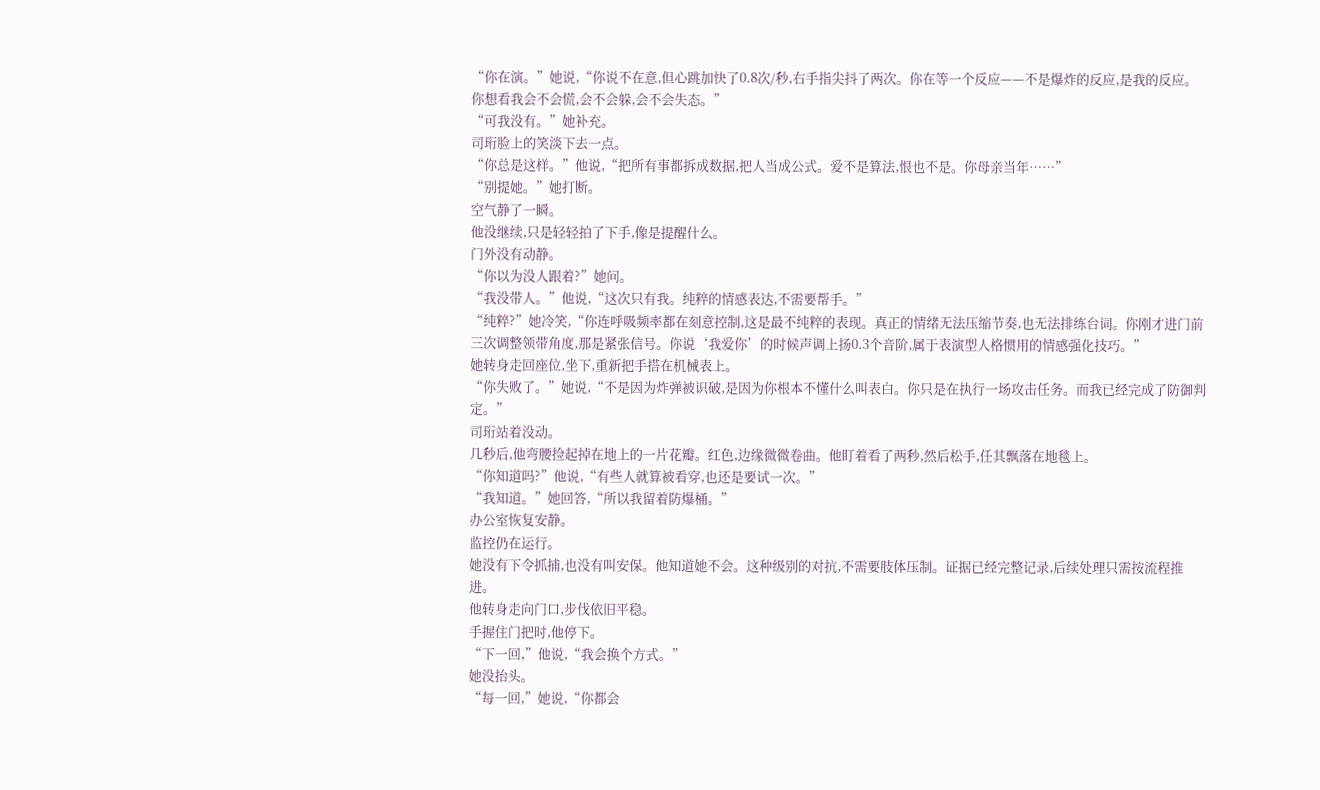“你在演。”她说,“你说不在意,但心跳加快了0.8次/秒,右手指尖抖了两次。你在等一个反应——不是爆炸的反应,是我的反应。你想看我会不会慌,会不会躲,会不会失态。”
“可我没有。”她补充。
司珩脸上的笑淡下去一点。
“你总是这样。”他说,“把所有事都拆成数据,把人当成公式。爱不是算法,恨也不是。你母亲当年……”
“别提她。”她打断。
空气静了一瞬。
他没继续,只是轻轻拍了下手,像是提醒什么。
门外没有动静。
“你以为没人跟着?”她问。
“我没带人。”他说,“这次只有我。纯粹的情感表达,不需要帮手。”
“纯粹?”她冷笑,“你连呼吸频率都在刻意控制,这是最不纯粹的表现。真正的情绪无法压缩节奏,也无法排练台词。你刚才进门前三次调整领带角度,那是紧张信号。你说‘我爱你’的时候声调上扬0.3个音阶,属于表演型人格惯用的情感强化技巧。”
她转身走回座位,坐下,重新把手搭在机械表上。
“你失败了。”她说,“不是因为炸弹被识破,是因为你根本不懂什么叫表白。你只是在执行一场攻击任务。而我已经完成了防御判定。”
司珩站着没动。
几秒后,他弯腰捡起掉在地上的一片花瓣。红色,边缘微微卷曲。他盯着看了两秒,然后松手,任其飘落在地毯上。
“你知道吗?”他说,“有些人就算被看穿,也还是要试一次。”
“我知道。”她回答,“所以我留着防爆桶。”
办公室恢复安静。
监控仍在运行。
她没有下令抓捕,也没有叫安保。他知道她不会。这种级别的对抗,不需要肢体压制。证据已经完整记录,后续处理只需按流程推进。
他转身走向门口,步伐依旧平稳。
手握住门把时,他停下。
“下一回,”他说,“我会换个方式。”
她没抬头。
“每一回,”她说,“你都会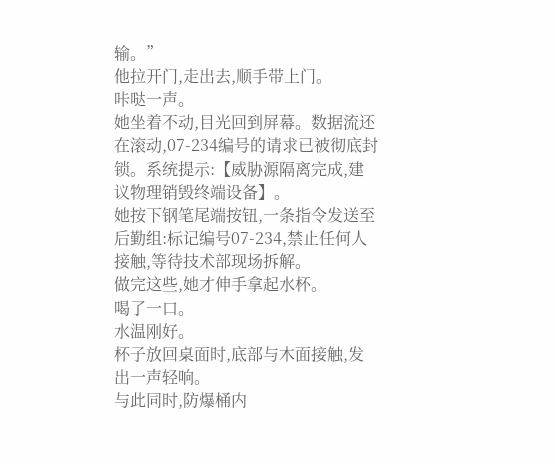输。”
他拉开门,走出去,顺手带上门。
咔哒一声。
她坐着不动,目光回到屏幕。数据流还在滚动,07-234编号的请求已被彻底封锁。系统提示:【威胁源隔离完成,建议物理销毁终端设备】。
她按下钢笔尾端按钮,一条指令发送至后勤组:标记编号07-234,禁止任何人接触,等待技术部现场拆解。
做完这些,她才伸手拿起水杯。
喝了一口。
水温刚好。
杯子放回桌面时,底部与木面接触,发出一声轻响。
与此同时,防爆桶内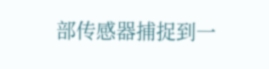部传感器捕捉到一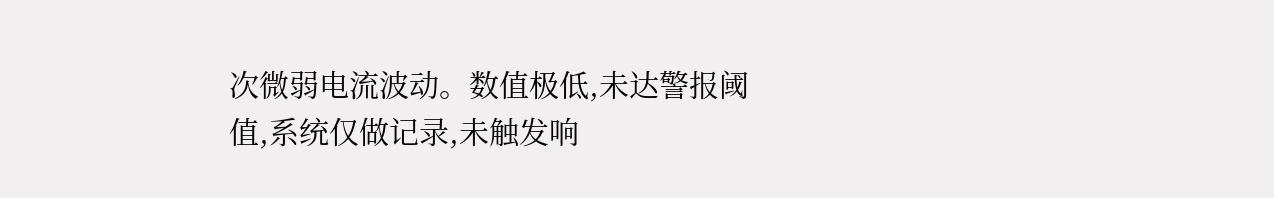次微弱电流波动。数值极低,未达警报阈值,系统仅做记录,未触发响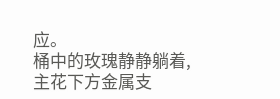应。
桶中的玫瑰静静躺着,主花下方金属支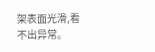架表面光滑,看不出异常。